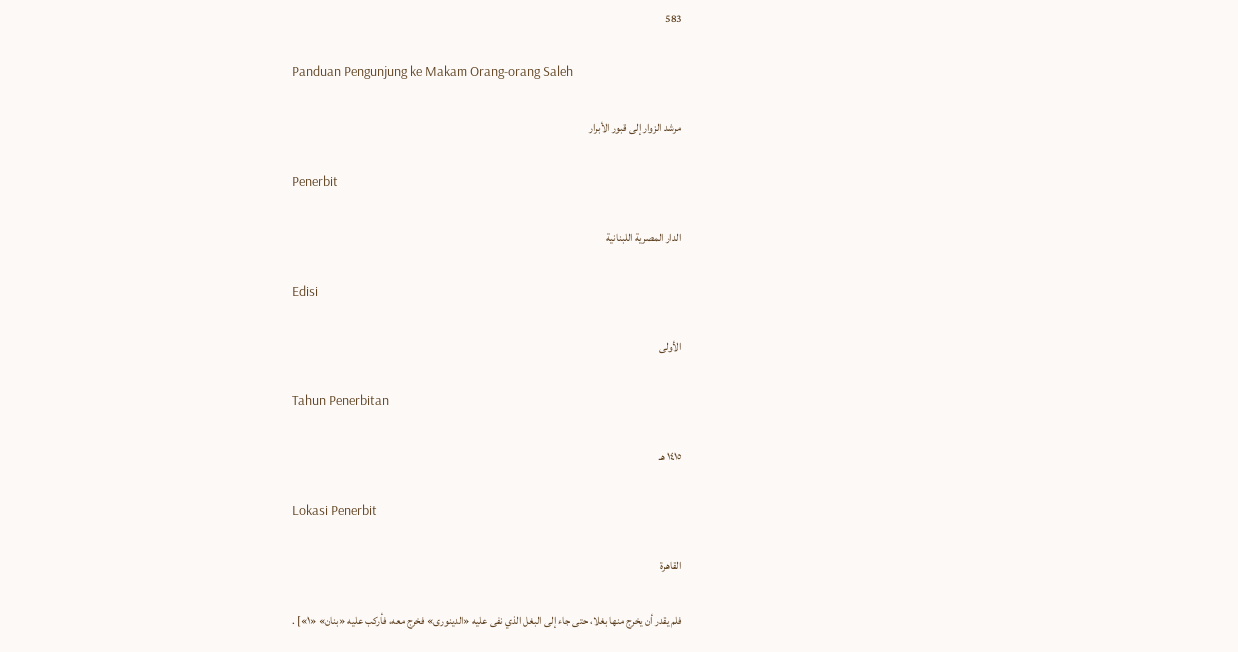583

Panduan Pengunjung ke Makam Orang-orang Saleh

مرشد الزوار إلى قبور الأبرار

Penerbit

الدار المصرية اللبنانية

Edisi

الأولى

Tahun Penerbitan

١٤١٥ هـ

Lokasi Penerbit

القاهرة

فلم يقدر أن يخرج منها بغلا، حتى جاء إلى البغل الذي نفى عليه «الدينورى» فخرج معه، فأركب عليه «بنان» «١»] .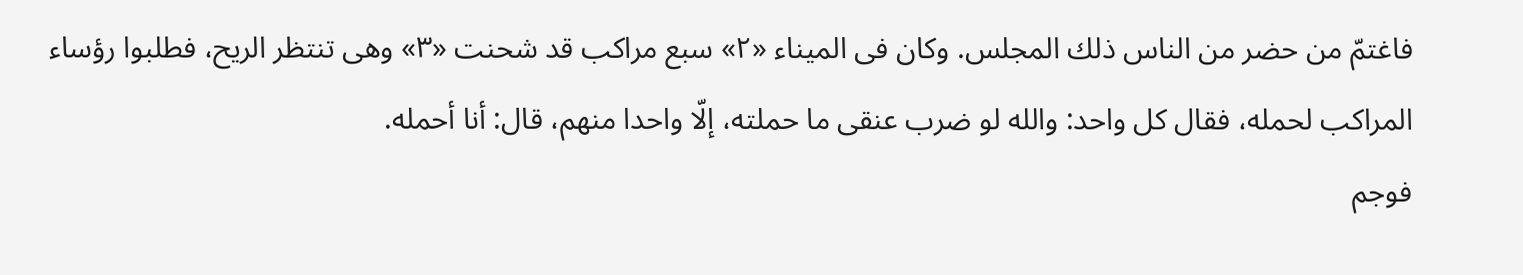فاغتمّ من حضر من الناس ذلك المجلس. وكان فى الميناء «٢» سبع مراكب قد شحنت «٣» وهى تنتظر الريح، فطلبوا رؤساء المراكب لحمله، فقال كل واحد: والله لو ضرب عنقى ما حملته، إلّا واحدا منهم، قال: أنا أحمله.
فوجم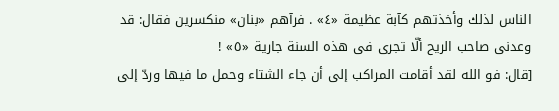الناس لذلك وأخذتهم كآبة عظيمة «٤» . فرآهم «بنان» منكسرين فقال: قد وعدنى صاحب الريح ألّا تجرى فى هذه السنة جارية «٥» !
[قال: فو الله لقد أقامت المراكب إلى أن جاء الشتاء وحمل ما فيها وردّ إلى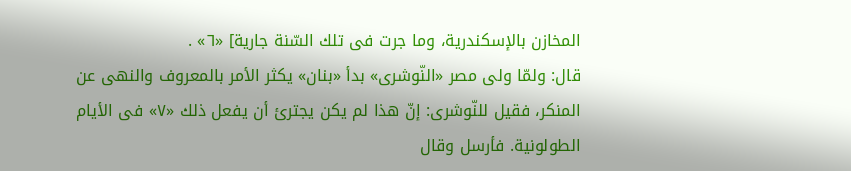المخازن بالإسكندرية، وما جرت فى تلك السّنة جارية] «٦» .
قال: ولمّا ولى مصر «النّوشرى» بدأ «بنان» يكثر الأمر بالمعروف والنهى عن المنكر، فقيل للنّوشرى: إنّ هذا لم يكن يجترئ أن يفعل ذلك «٧» فى الأيام الطولونية. فأرسل وقال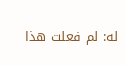له: لم فعلت هذا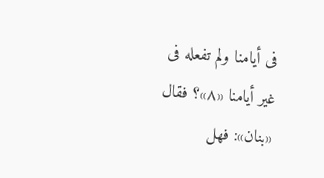فى أيامنا ولم تفعله فى غير أيامنا «٨»؟ فقال «بنان»: فهل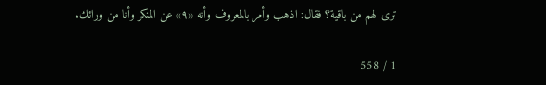ترى لهم من باقية؟ فقال: اذهب وأمر بالمعروف وأنه «٩» عن المنكر وأنا من ورائك.

1 / 558